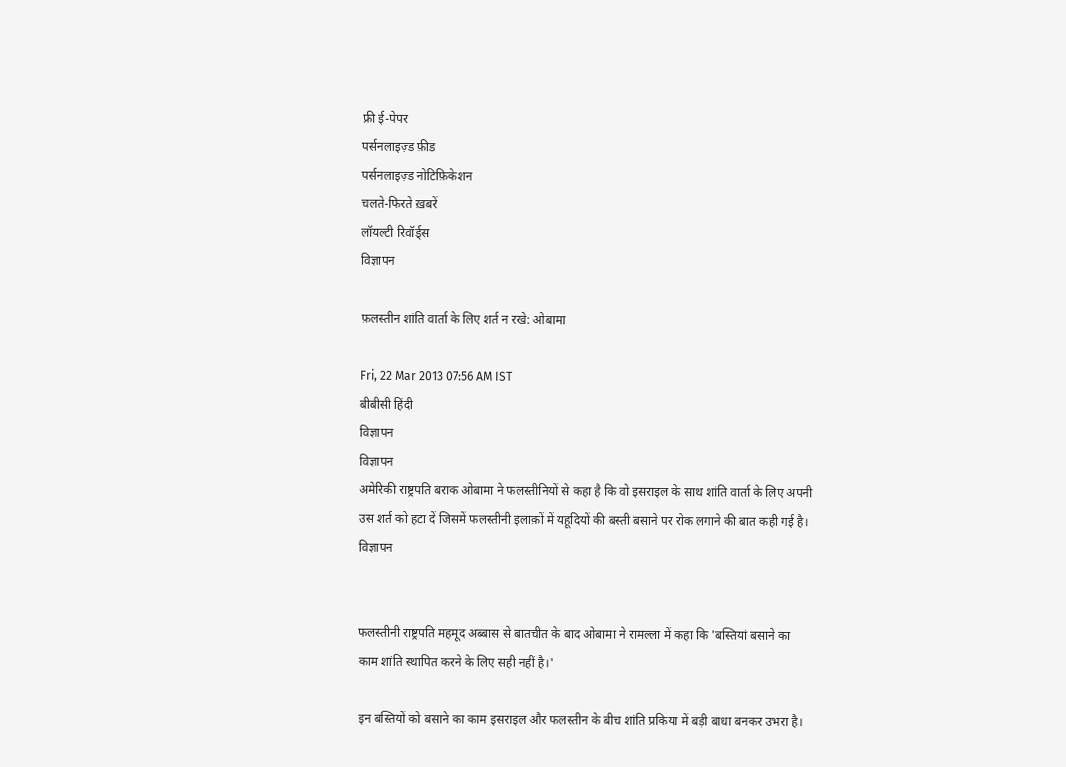फ्री ई-पेपर
पर्सनलाइज़्ड फ़ीड
पर्सनलाइज़्ड नोटिफ़िकेशन
चलते-फिरते ख़बरें
लॉयल्टी रिवॉर्ड्स
विज्ञापन

फ़लस्तीन शांति वार्ता के लिए शर्त न रखे: ओबामा

Fri, 22 Mar 2013 07:56 AM IST
बीबीसी हिंदी
विज्ञापन
विज्ञापन
अमेरिकी राष्ट्रपति बराक ओबामा ने फलस्तीनियों से कहा है कि वो इसराइल के साथ शांति वार्ता के लिए अपनी उस शर्त को हटा दें जिसमें फलस्तीनी इलाक़ों में यहूदियों की बस्ती बसाने पर रोक लगाने की बात कही गई है।
विज्ञापन


फलस्तीनी राष्ट्रपति महमूद अब्बास से बातचीत के बाद ओबामा ने रामल्ला में कहा कि 'बस्तियां बसाने का काम शांति स्थापित करने के लिए सही नहीं है।'

इन बस्तियों को बसाने का काम इसराइल और फलस्तीन के बीच शांति प्रकिया में बड़ी बाधा बनकर उभरा है।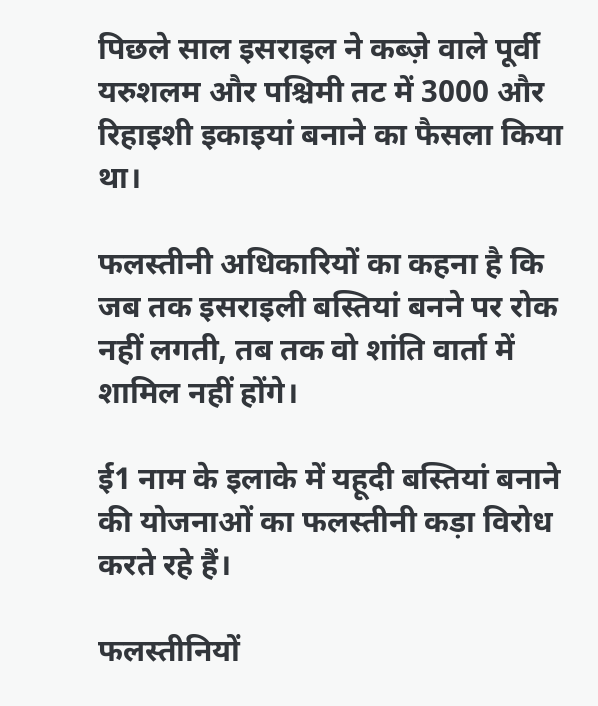पिछले साल इसराइल ने कब्ज़े वाले पूर्वी यरुशलम और पश्चिमी तट में 3000 और रिहाइशी इकाइयां बनाने का फैसला किया था।

फलस्तीनी अधिकारियों का कहना है कि जब तक इसराइली बस्तियां बनने पर रोक नहीं लगती, तब तक वो शांति वार्ता में शामिल नहीं होंगे।

ई1 नाम के इलाके में यहूदी बस्तियां बनाने की योजनाओं का फलस्तीनी कड़ा विरोध करते रहे हैं।

फलस्तीनियों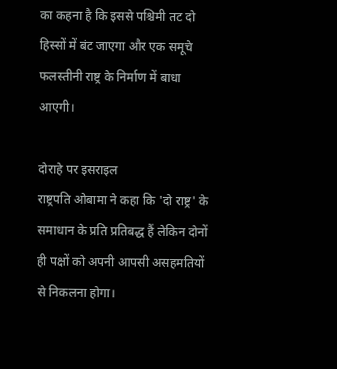का कहना है कि इससे पश्चिमी तट दो हिस्सों में बंट जाएगा और एक समूचे फलस्तीनी राष्ट्र के निर्माण में बाधा आएगी।

दोराहे पर इसराइल
राष्ट्रपति ओबामा ने कहा कि 'दो राष्ट्र' के समाधान के प्रति प्रतिबद्ध हैं लेकिन दोनों ही पक्षों को अपनी आपसी असहमतियों से निकलना होगा।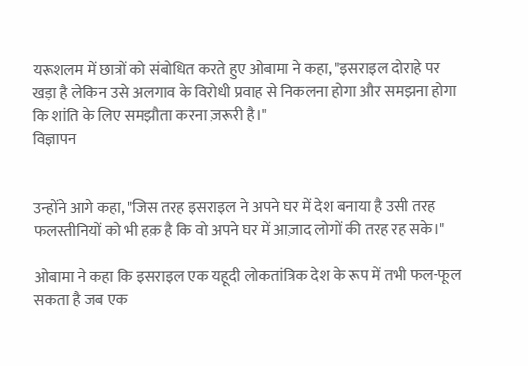यरूशलम में छात्रों को संबोधित करते हुए ओबामा ने कहा, "इसराइल दोराहे पर खड़ा है लेकिन उसे अलगाव के विरोधी प्रवाह से निकलना होगा और समझना होगा कि शांति के लिए समझौता करना ज़रूरी है।"
विज्ञापन


उन्होंने आगे कहा, "जिस तरह इसराइल ने अपने घर में देश बनाया है उसी तरह फलस्तीनियों को भी हक़ है कि वो अपने घर में आज़ाद लोगों की तरह रह सके।"

ओबामा ने कहा कि इसराइल एक यहूदी लोकतांत्रिक देश के रूप में तभी फल-फूल सकता है जब एक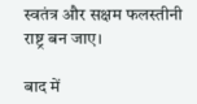स्वतंत्र और सक्षम फलस्तीनी राष्ट्र बन जाए।

बाद में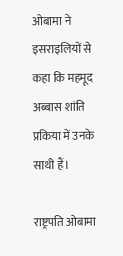ओबामा ने इसराइलियों से कहा कि महमूद अब्बास शांति प्रकिया में उनके साथी हैं।

राष्ट्रपति ओबामा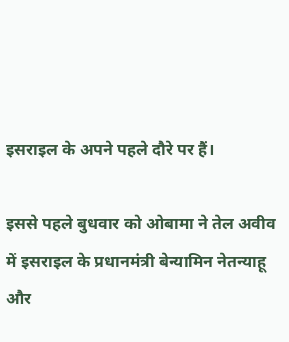इसराइल के अपने पहले दौरे पर हैं।

इससे पहले बुधवार को ओबामा ने तेल अवीव में इसराइल के प्रधानमंत्री बेन्यामिन नेतन्याहू और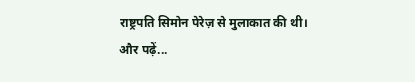राष्ट्रपति सिमोन पेरेज़ से मुलाकात की थी।
और पढ़ें...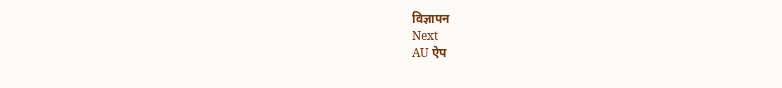विज्ञापन
Next
AU ऐप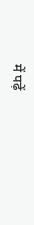में पढ़ें